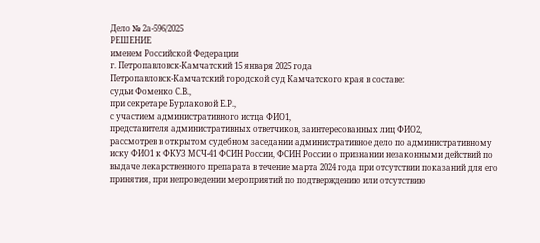Дело № 2а-596/2025
РЕШЕНИЕ
именем Российской Федерации
г. Петропавловск-Камчатский 15 января 2025 года
Петропавловск-Камчатский городской суд Камчатского края в составе:
судьи Фоменко С.В.,
при секретаре Бурлаковой Е.Р.,
с участием административного истца ФИО1,
представителя административных ответчиков, заинтересованных лиц ФИО2,
рассмотрев в открытом судебном заседании административное дело по административному иску ФИО1 к ФКУЗ МСЧ-41 ФСИН России, ФСИН России о признании незаконными действий по выдаче лекарственного препарата в течение марта 2024 года при отсутствии показаний для его принятия, при непроведении мероприятий по подтверждению или отсутствию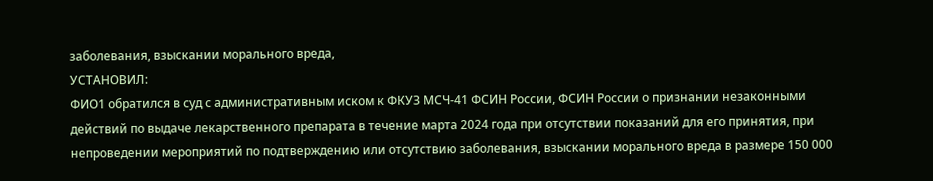заболевания, взыскании морального вреда,
УСТАНОВИЛ:
ФИО1 обратился в суд с административным иском к ФКУЗ МСЧ-41 ФСИН России, ФСИН России о признании незаконными действий по выдаче лекарственного препарата в течение марта 2024 года при отсутствии показаний для его принятия, при непроведении мероприятий по подтверждению или отсутствию заболевания, взыскании морального вреда в размере 150 000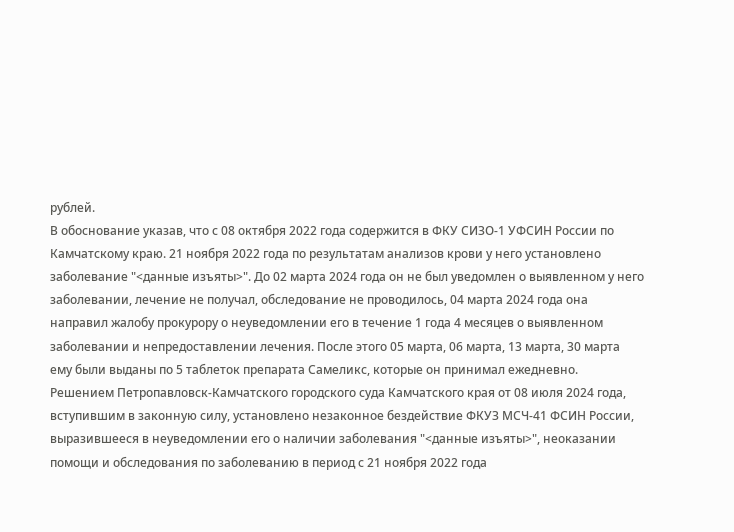рублей.
В обоснование указав, что с 08 октября 2022 года содержится в ФКУ СИЗО-1 УФСИН России по Камчатскому краю. 21 ноября 2022 года по результатам анализов крови у него установлено заболевание "<данные изъяты>". До 02 марта 2024 года он не был уведомлен о выявленном у него заболевании, лечение не получал, обследование не проводилось, 04 марта 2024 года она направил жалобу прокурору о неуведомлении его в течение 1 года 4 месяцев о выявленном заболевании и непредоставлении лечения. После этого 05 марта, 06 марта, 13 марта, 30 марта ему были выданы по 5 таблеток препарата Самеликс, которые он принимал ежедневно. Решением Петропавловск-Камчатского городского суда Камчатского края от 08 июля 2024 года, вступившим в законную силу, установлено незаконное бездействие ФКУЗ МСЧ-41 ФСИН России, выразившееся в неуведомлении его о наличии заболевания "<данные изъяты>", неоказании помощи и обследования по заболеванию в период с 21 ноября 2022 года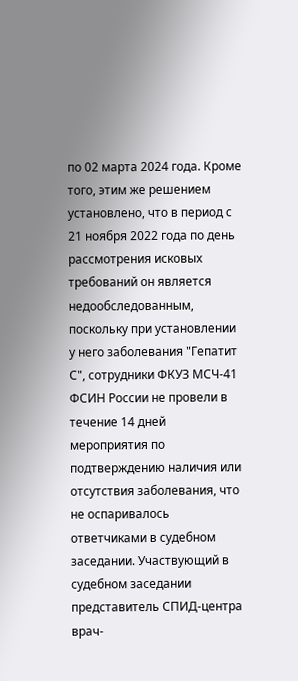по 02 марта 2024 года. Кроме того, этим же решением установлено, что в период с 21 ноября 2022 года по день рассмотрения исковых требований он является недообследованным, поскольку при установлении у него заболевания "Гепатит С", сотрудники ФКУЗ МСЧ-41 ФСИН России не провели в течение 14 дней мероприятия по подтверждению наличия или отсутствия заболевания, что не оспаривалось ответчиками в судебном заседании. Участвующий в судебном заседании представитель СПИД-центра врач-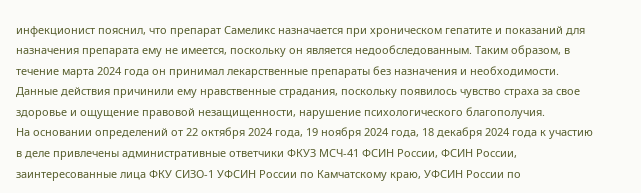инфекционист пояснил, что препарат Самеликс назначается при хроническом гепатите и показаний для назначения препарата ему не имеется, поскольку он является недообследованным. Таким образом, в течение марта 2024 года он принимал лекарственные препараты без назначения и необходимости. Данные действия причинили ему нравственные страдания, поскольку появилось чувство страха за свое здоровье и ощущение правовой незащищенности, нарушение психологического благополучия.
На основании определений от 22 октября 2024 года, 19 ноября 2024 года, 18 декабря 2024 года к участию в деле привлечены административные ответчики ФКУЗ МСЧ-41 ФСИН России, ФСИН России, заинтересованные лица ФКУ СИЗО-1 УФСИН России по Камчатскому краю, УФСИН России по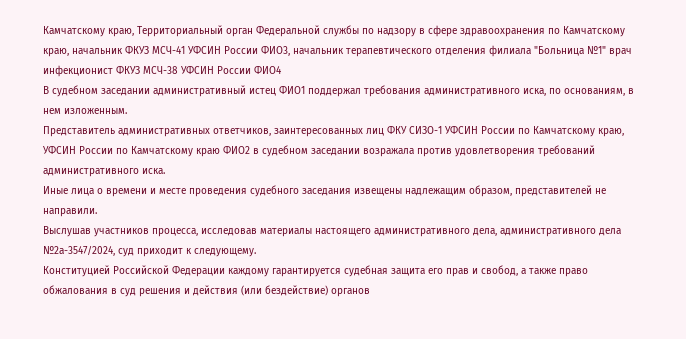Камчатскому краю, Территориальный орган Федеральной службы по надзору в сфере здравоохранения по Камчатскому краю, начальник ФКУЗ МСЧ-41 УФСИН России ФИО3, начальник терапевтического отделения филиала "Больница №1" врач инфекционист ФКУЗ МСЧ-38 УФСИН России ФИО4
В судебном заседании административный истец ФИО1 поддержал требования административного иска, по основаниям, в нем изложенным.
Представитель административных ответчиков, заинтересованных лиц ФКУ СИЗО-1 УФСИН России по Камчатскому краю, УФСИН России по Камчатскому краю ФИО2 в судебном заседании возражала против удовлетворения требований административного иска.
Иные лица о времени и месте проведения судебного заседания извещены надлежащим образом, представителей не направили.
Выслушав участников процесса, исследовав материалы настоящего административного дела, административного дела №2а-3547/2024, суд приходит к следующему.
Конституцией Российской Федерации каждому гарантируется судебная защита его прав и свобод, а также право обжалования в суд решения и действия (или бездействие) органов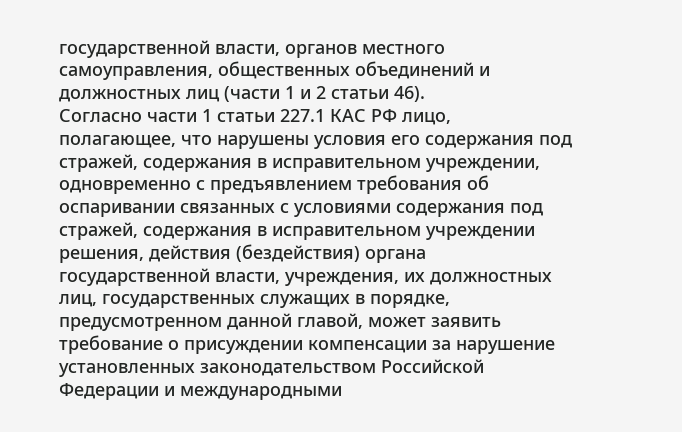государственной власти, органов местного самоуправления, общественных объединений и должностных лиц (части 1 и 2 статьи 46).
Согласно части 1 статьи 227.1 КАС РФ лицо, полагающее, что нарушены условия его содержания под стражей, содержания в исправительном учреждении, одновременно с предъявлением требования об оспаривании связанных с условиями содержания под стражей, содержания в исправительном учреждении решения, действия (бездействия) органа государственной власти, учреждения, их должностных лиц, государственных служащих в порядке, предусмотренном данной главой, может заявить требование о присуждении компенсации за нарушение установленных законодательством Российской Федерации и международными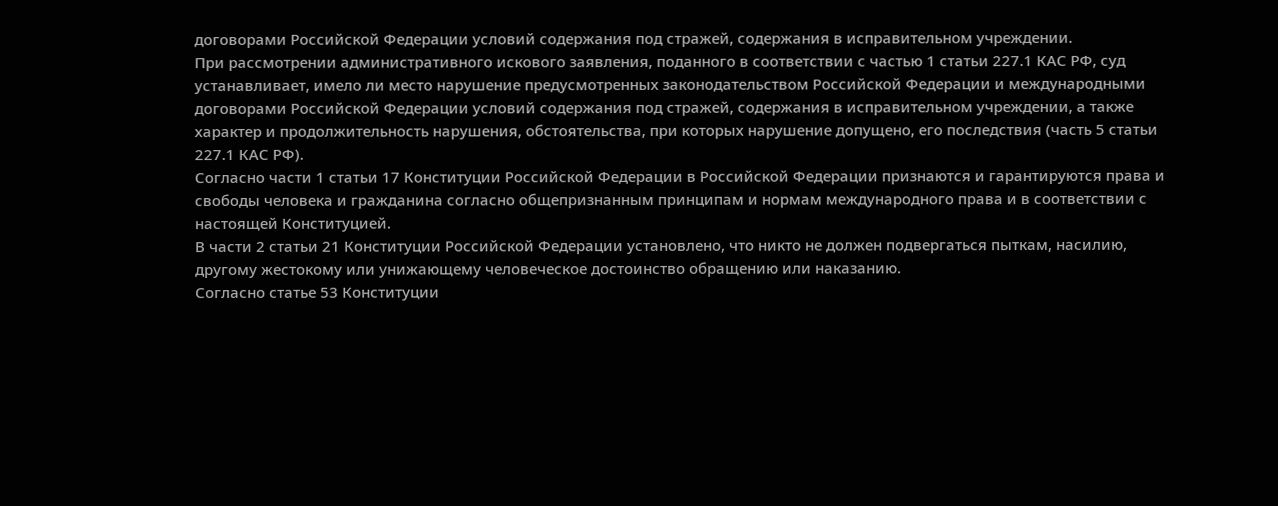договорами Российской Федерации условий содержания под стражей, содержания в исправительном учреждении.
При рассмотрении административного искового заявления, поданного в соответствии с частью 1 статьи 227.1 КАС РФ, суд устанавливает, имело ли место нарушение предусмотренных законодательством Российской Федерации и международными договорами Российской Федерации условий содержания под стражей, содержания в исправительном учреждении, а также характер и продолжительность нарушения, обстоятельства, при которых нарушение допущено, его последствия (часть 5 статьи 227.1 КАС РФ).
Согласно части 1 статьи 17 Конституции Российской Федерации в Российской Федерации признаются и гарантируются права и свободы человека и гражданина согласно общепризнанным принципам и нормам международного права и в соответствии с настоящей Конституцией.
В части 2 статьи 21 Конституции Российской Федерации установлено, что никто не должен подвергаться пыткам, насилию, другому жестокому или унижающему человеческое достоинство обращению или наказанию.
Согласно статье 53 Конституции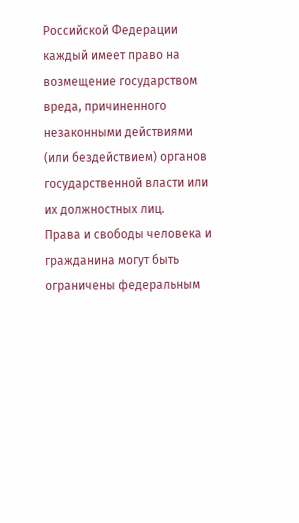Российской Федерации каждый имеет право на возмещение государством вреда, причиненного незаконными действиями (или бездействием) органов государственной власти или их должностных лиц.
Права и свободы человека и гражданина могут быть ограничены федеральным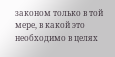законом только в той мере, в какой это необходимо в целях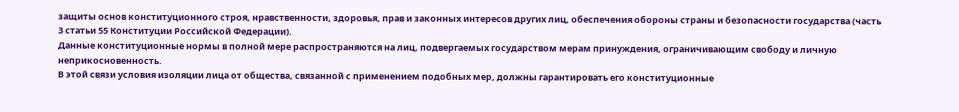защиты основ конституционного строя, нравственности, здоровья, прав и законных интересов других лиц, обеспечения обороны страны и безопасности государства (часть 3 статьи 55 Конституции Российской Федерации).
Данные конституционные нормы в полной мере распространяются на лиц, подвергаемых государством мерам принуждения, ограничивающим свободу и личную неприкосновенность.
В этой связи условия изоляции лица от общества, связанной с применением подобных мер, должны гарантировать его конституционные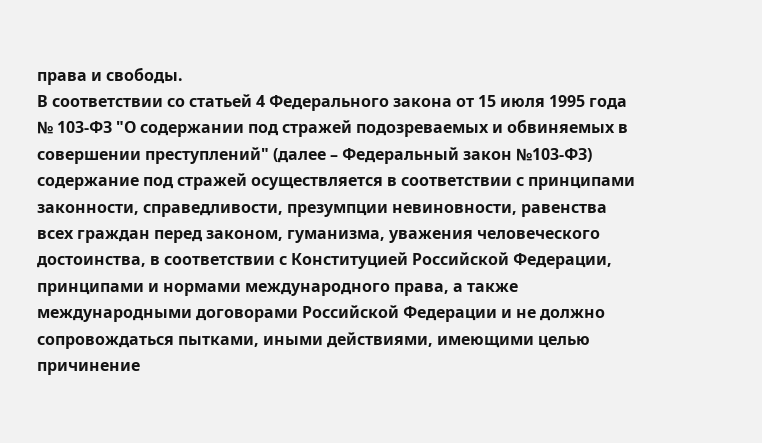права и свободы.
В соответствии со статьей 4 Федерального закона от 15 июля 1995 года № 103-ФЗ "О содержании под стражей подозреваемых и обвиняемых в совершении преступлений" (далее – Федеральный закон №103-ФЗ) содержание под стражей осуществляется в соответствии с принципами законности, справедливости, презумпции невиновности, равенства всех граждан перед законом, гуманизма, уважения человеческого достоинства, в соответствии с Конституцией Российской Федерации, принципами и нормами международного права, а также международными договорами Российской Федерации и не должно сопровождаться пытками, иными действиями, имеющими целью причинение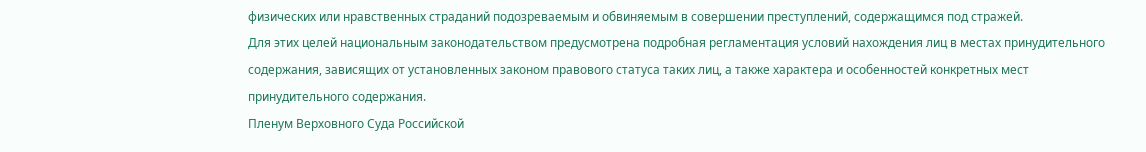физических или нравственных страданий подозреваемым и обвиняемым в совершении преступлений, содержащимся под стражей.
Для этих целей национальным законодательством предусмотрена подробная регламентация условий нахождения лиц в местах принудительного содержания, зависящих от установленных законом правового статуса таких лиц, а также характера и особенностей конкретных мест принудительного содержания.
Пленум Верховного Суда Российской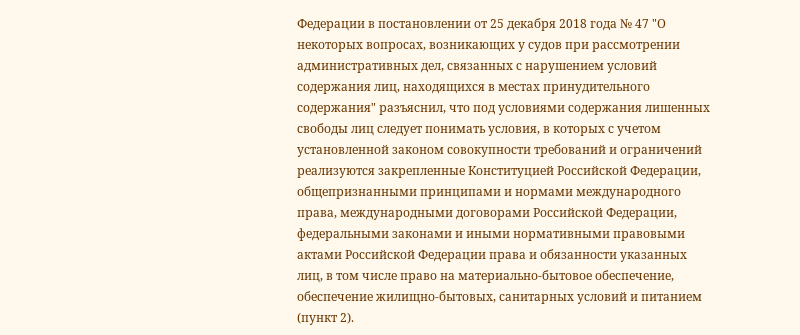Федерации в постановлении от 25 декабря 2018 года № 47 "О некоторых вопросах, возникающих у судов при рассмотрении административных дел, связанных с нарушением условий содержания лиц, находящихся в местах принудительного содержания" разъяснил, что под условиями содержания лишенных свободы лиц следует понимать условия, в которых с учетом установленной законом совокупности требований и ограничений реализуются закрепленные Конституцией Российской Федерации, общепризнанными принципами и нормами международного права, международными договорами Российской Федерации, федеральными законами и иными нормативными правовыми актами Российской Федерации права и обязанности указанных лиц, в том числе право на материально-бытовое обеспечение, обеспечение жилищно-бытовых, санитарных условий и питанием (пункт 2).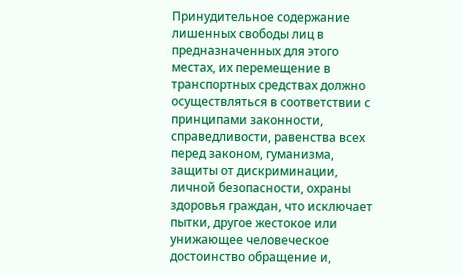Принудительное содержание лишенных свободы лиц в предназначенных для этого местах, их перемещение в транспортных средствах должно осуществляться в соответствии с принципами законности, справедливости, равенства всех перед законом, гуманизма, защиты от дискриминации, личной безопасности, охраны здоровья граждан, что исключает пытки, другое жестокое или унижающее человеческое достоинство обращение и,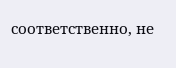соответственно, не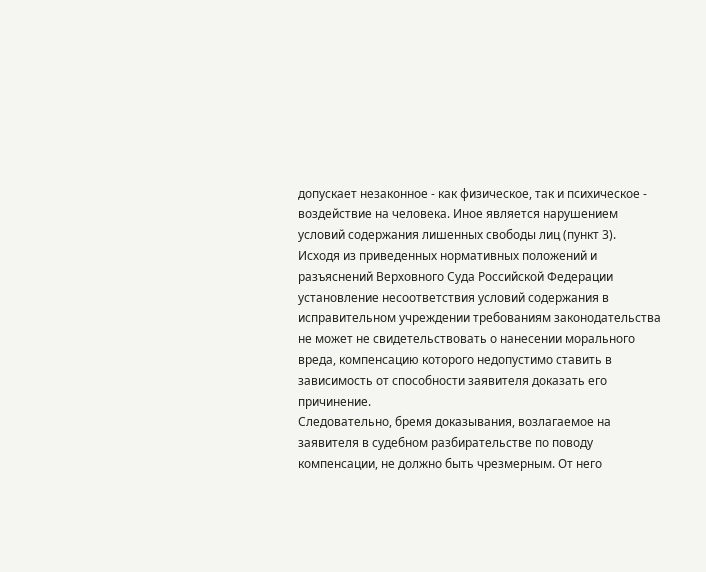допускает незаконное - как физическое, так и психическое - воздействие на человека. Иное является нарушением условий содержания лишенных свободы лиц (пункт 3).
Исходя из приведенных нормативных положений и разъяснений Верховного Суда Российской Федерации установление несоответствия условий содержания в исправительном учреждении требованиям законодательства не может не свидетельствовать о нанесении морального вреда, компенсацию которого недопустимо ставить в зависимость от способности заявителя доказать его причинение.
Следовательно, бремя доказывания, возлагаемое на заявителя в судебном разбирательстве по поводу компенсации, не должно быть чрезмерным. От него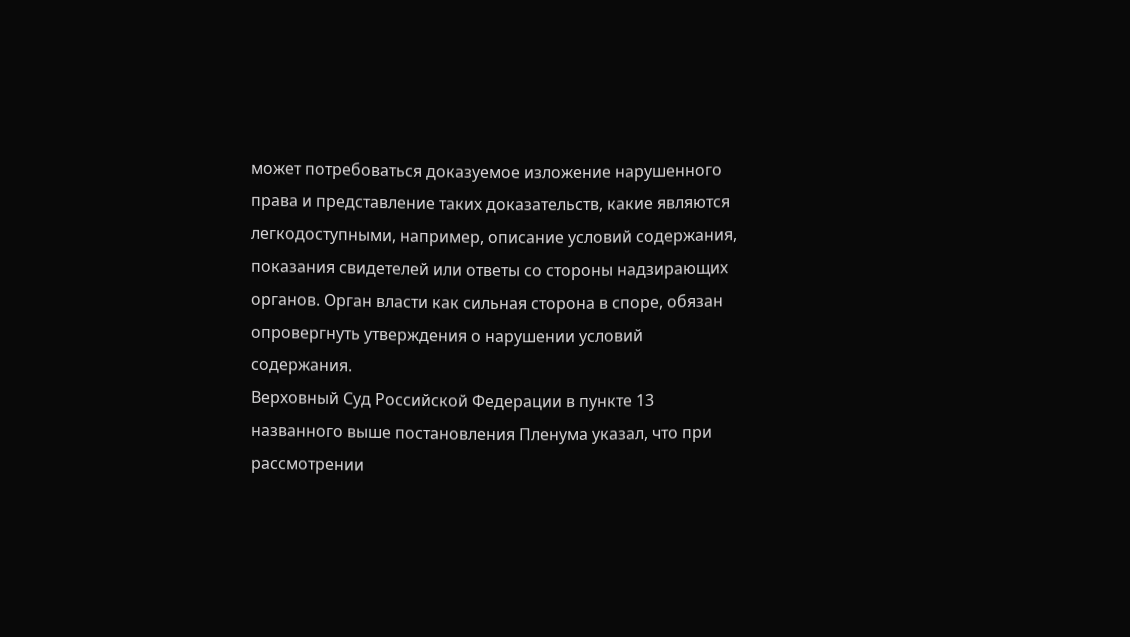может потребоваться доказуемое изложение нарушенного права и представление таких доказательств, какие являются легкодоступными, например, описание условий содержания, показания свидетелей или ответы со стороны надзирающих органов. Орган власти как сильная сторона в споре, обязан опровергнуть утверждения о нарушении условий содержания.
Верховный Суд Российской Федерации в пункте 13 названного выше постановления Пленума указал, что при рассмотрении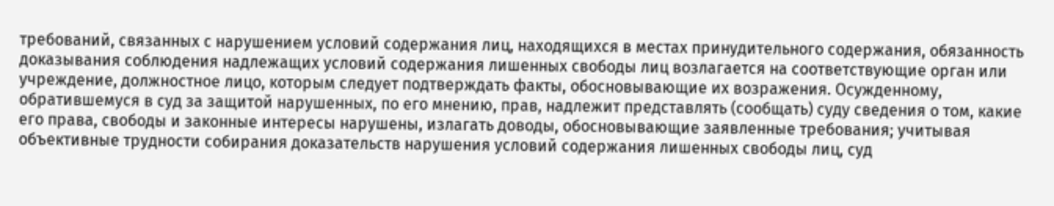требований, связанных с нарушением условий содержания лиц, находящихся в местах принудительного содержания, обязанность доказывания соблюдения надлежащих условий содержания лишенных свободы лиц возлагается на соответствующие орган или учреждение, должностное лицо, которым следует подтверждать факты, обосновывающие их возражения. Осужденному, обратившемуся в суд за защитой нарушенных, по его мнению, прав, надлежит представлять (сообщать) суду сведения о том, какие его права, свободы и законные интересы нарушены, излагать доводы, обосновывающие заявленные требования; учитывая объективные трудности собирания доказательств нарушения условий содержания лишенных свободы лиц, суд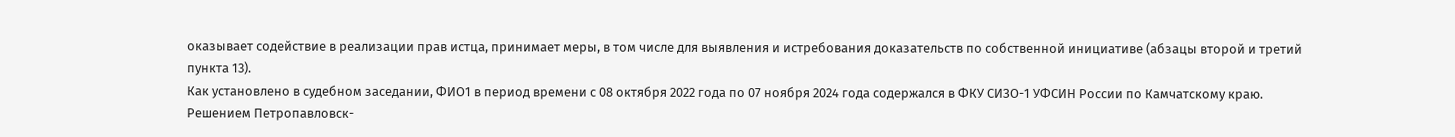оказывает содействие в реализации прав истца, принимает меры, в том числе для выявления и истребования доказательств по собственной инициативе (абзацы второй и третий пункта 13).
Как установлено в судебном заседании, ФИО1 в период времени с 08 октября 2022 года по 07 ноября 2024 года содержался в ФКУ СИЗО-1 УФСИН России по Камчатскому краю.
Решением Петропавловск-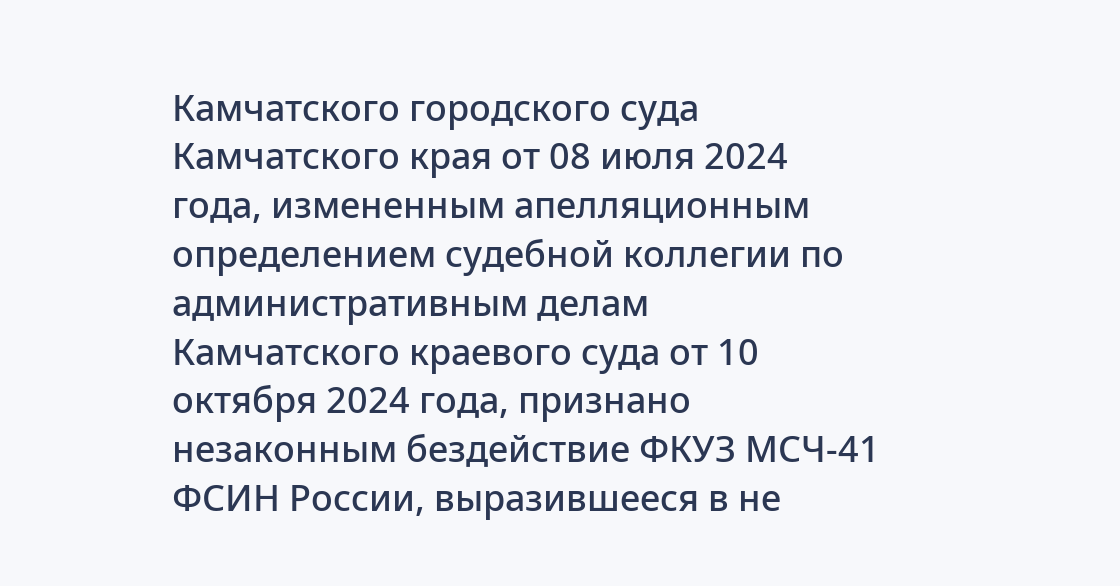Камчатского городского суда Камчатского края от 08 июля 2024 года, измененным апелляционным определением судебной коллегии по административным делам Камчатского краевого суда от 10 октября 2024 года, признано незаконным бездействие ФКУЗ МСЧ-41 ФСИН России, выразившееся в не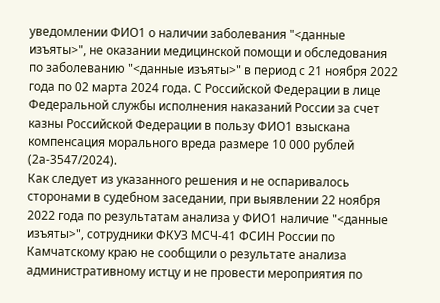уведомлении ФИО1 о наличии заболевания "<данные изъяты>", не оказании медицинской помощи и обследования по заболеванию "<данные изъяты>" в период с 21 ноября 2022 года по 02 марта 2024 года. С Российской Федерации в лице Федеральной службы исполнения наказаний России за счет казны Российской Федерации в пользу ФИО1 взыскана компенсация морального вреда размере 10 000 рублей (2а-3547/2024).
Как следует из указанного решения и не оспаривалось сторонами в судебном заседании, при выявлении 22 ноября 2022 года по результатам анализа у ФИО1 наличие "<данные изъяты>", сотрудники ФКУЗ МСЧ-41 ФСИН России по Камчатскому краю не сообщили о результате анализа административному истцу и не провести мероприятия по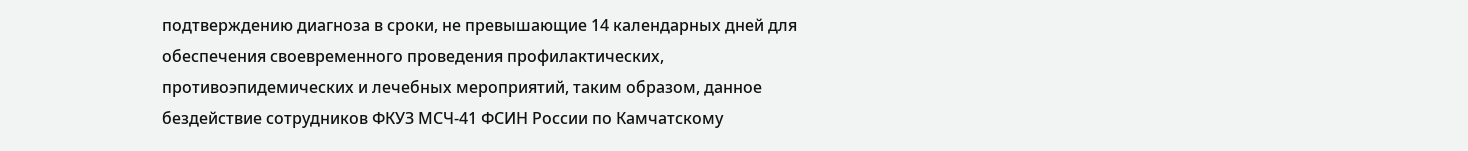подтверждению диагноза в сроки, не превышающие 14 календарных дней для обеспечения своевременного проведения профилактических, противоэпидемических и лечебных мероприятий, таким образом, данное бездействие сотрудников ФКУЗ МСЧ-41 ФСИН России по Камчатскому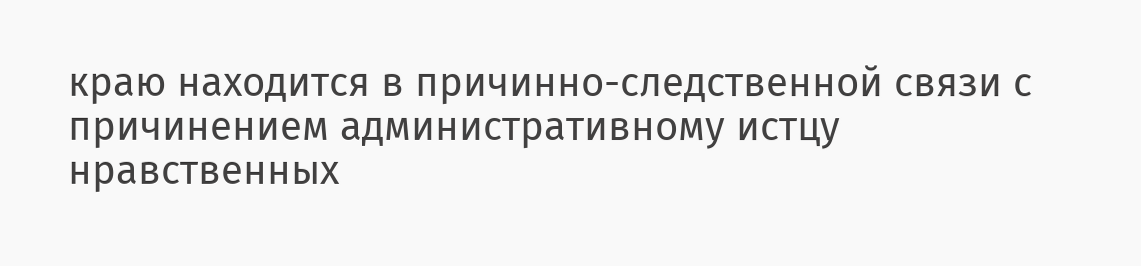краю находится в причинно-следственной связи с причинением административному истцу нравственных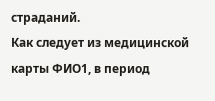страданий.
Как следует из медицинской карты ФИО1, в период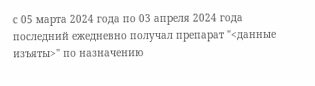с 05 марта 2024 года по 03 апреля 2024 года последний ежедневно получал препарат "<данные изъяты>" по назначению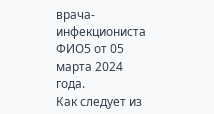врача-инфекциониста ФИО5 от 05 марта 2024 года.
Как следует из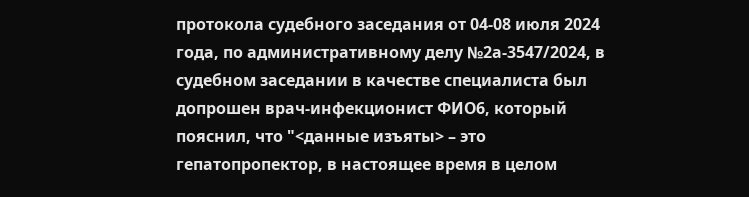протокола судебного заседания от 04-08 июля 2024 года, по административному делу №2а-3547/2024, в судебном заседании в качестве специалиста был допрошен врач-инфекционист ФИО6, который пояснил, что "<данные изъяты> – это гепатопропектор, в настоящее время в целом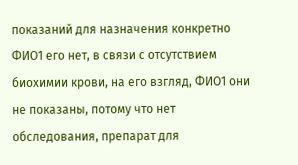показаний для назначения конкретно ФИО1 его нет, в связи с отсутствием биохимии крови, на его взгляд, ФИО1 они не показаны, потому что нет обследования, препарат для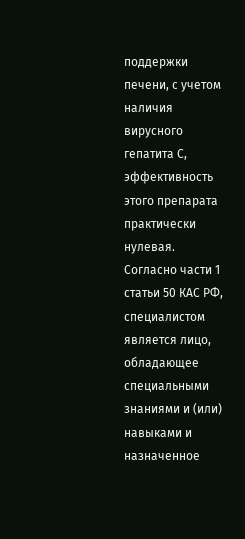поддержки печени, с учетом наличия вирусного гепатита С, эффективность этого препарата практически нулевая.
Согласно части 1 статьи 50 КАС РФ, специалистом является лицо, обладающее специальными знаниями и (или) навыками и назначенное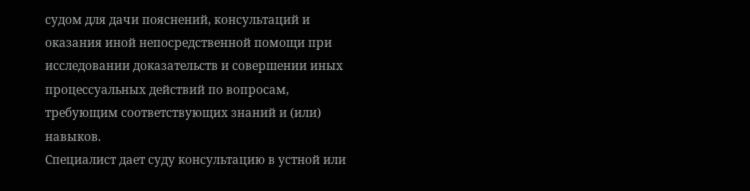судом для дачи пояснений, консультаций и оказания иной непосредственной помощи при исследовании доказательств и совершении иных процессуальных действий по вопросам, требующим соответствующих знаний и (или) навыков.
Специалист дает суду консультацию в устной или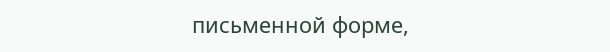письменной форме,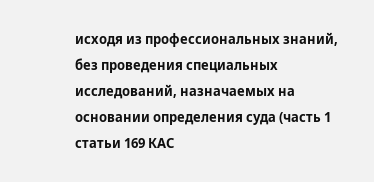исходя из профессиональных знаний, без проведения специальных исследований, назначаемых на основании определения суда (часть 1 статьи 169 КАС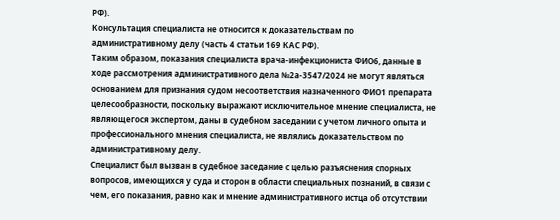РФ).
Консультация специалиста не относится к доказательствам по административному делу (часть 4 статьи 169 КАС РФ).
Таким образом, показания специалиста врача-инфекциониста ФИО6, данные в ходе рассмотрения административного дела №2а-3547/2024 не могут являться основанием для признания судом несоответствия назначенного ФИО1 препарата целесообразности, поскольку выражают исключительное мнение специалиста, не являющегося экспертом, даны в судебном заседании с учетом личного опыта и профессионального мнения специалиста, не являлись доказательством по административному делу.
Специалист был вызван в судебное заседание с целью разъяснения спорных вопросов, имеющихся у суда и сторон в области специальных познаний, в связи с чем, его показания, равно как и мнение административного истца об отсутствии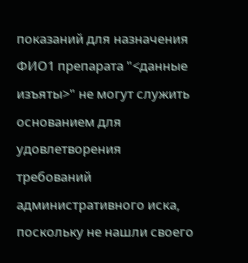показаний для назначения ФИО1 препарата "<данные изъяты>" не могут служить основанием для удовлетворения требований административного иска, поскольку не нашли своего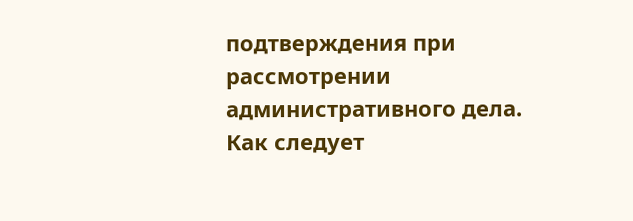подтверждения при рассмотрении административного дела.
Как следует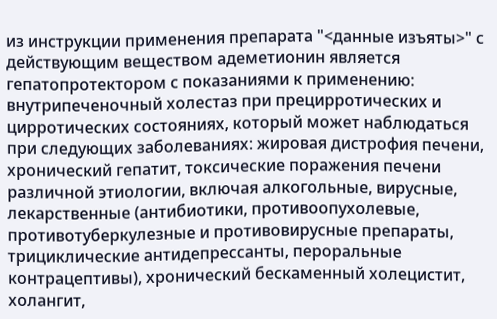из инструкции применения препарата "<данные изъяты>" с действующим веществом адеметионин является гепатопротектором с показаниями к применению: внутрипеченочный холестаз при прецирротических и цирротических состояниях, который может наблюдаться при следующих заболеваниях: жировая дистрофия печени, хронический гепатит, токсические поражения печени различной этиологии, включая алкогольные, вирусные, лекарственные (антибиотики, противоопухолевые, противотуберкулезные и противовирусные препараты, трициклические антидепрессанты, пероральные контрацептивы), хронический бескаменный холецистит, холангит,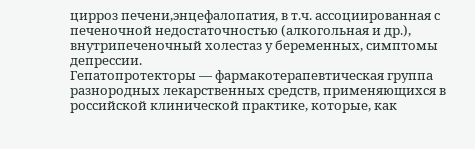цирроз печени,энцефалопатия, в т.ч. ассоциированная с печеночной недостаточностью (алкогольная и др.), внутрипеченочный холестаз у беременных, симптомы депрессии.
Гепатопротекторы — фармакотерапевтическая группа разнородных лекарственных средств, применяющихся в российской клинической практике, которые, как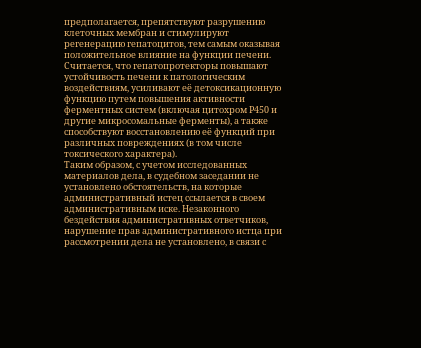предполагается, препятствуют разрушению клеточных мембран и стимулируют регенерацию гепатоцитов, тем самым оказывая положительное влияние на функции печени. Считается, что гепатопротекторы повышают устойчивость печени к патологическим воздействиям, усиливают её детоксикационную функцию путем повышения активности ферментных систем (включая цитохром Р450 и другие микросомальные ферменты), а также способствуют восстановлению её функций при различных повреждениях (в том числе токсического характера).
Таким образом, с учетом исследованных материалов дела, в судебном заседании не установлено обстоятельств, на которые административный истец ссылается в своем административным иске. Незаконного бездействия административных ответчиков, нарушение прав административного истца при рассмотрении дела не установлено, в связи с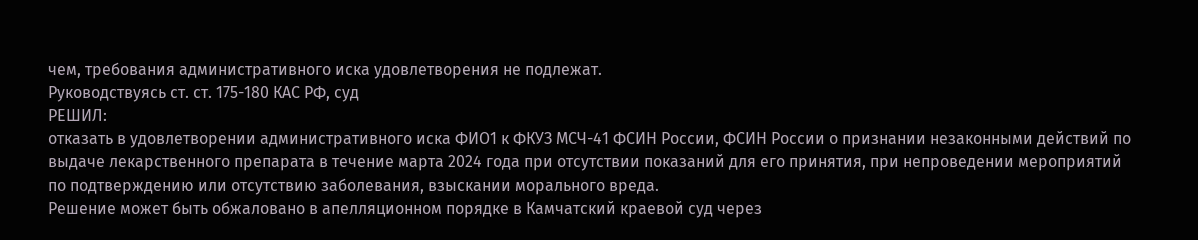чем, требования административного иска удовлетворения не подлежат.
Руководствуясь ст. ст. 175-180 КАС РФ, суд
РЕШИЛ:
отказать в удовлетворении административного иска ФИО1 к ФКУЗ МСЧ-41 ФСИН России, ФСИН России о признании незаконными действий по выдаче лекарственного препарата в течение марта 2024 года при отсутствии показаний для его принятия, при непроведении мероприятий по подтверждению или отсутствию заболевания, взыскании морального вреда.
Решение может быть обжаловано в апелляционном порядке в Камчатский краевой суд через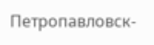Петропавловск-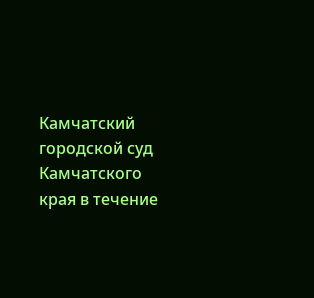Камчатский городской суд Камчатского края в течение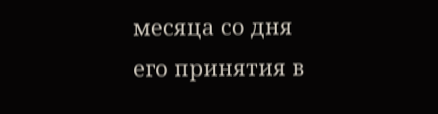месяца со дня его принятия в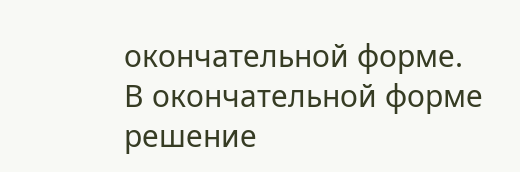окончательной форме.
В окончательной форме решение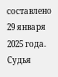составлено 29 января 2025 года.
Судья